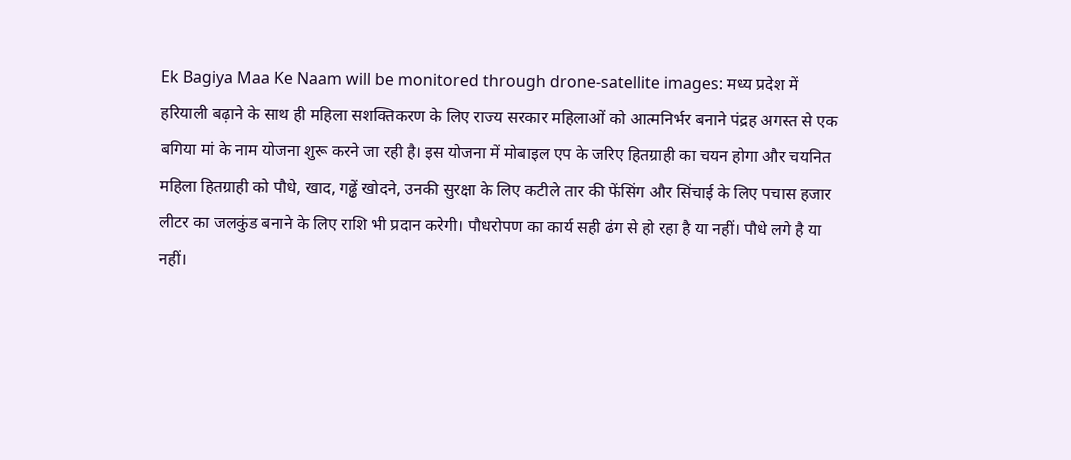Ek Bagiya Maa Ke Naam will be monitored through drone-satellite images: मध्य प्रदेश में हरियाली बढ़ाने के साथ ही महिला सशक्तिकरण के लिए राज्य सरकार महिलाओं को आत्मनिर्भर बनाने पंद्रह अगस्त से एक बगिया मां के नाम योजना शुरू करने जा रही है। इस योजना में मोबाइल एप के जरिए हितग्राही का चयन होगा और चयनित महिला हितग्राही को पौधे, खाद, गढ्ढें खोदने, उनकी सुरक्षा के लिए कटीले तार की फेंसिंग और सिंचाई के लिए पचास हजार लीटर का जलकुंड बनाने के लिए राशि भी प्रदान करेगी। पौधरोपण का कार्य सही ढंग से हो रहा है या नहीं। पौधे लगे है या नहीं।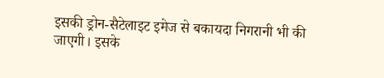इसकी ड्रोन-सैटेलाइट इमेज से बकायदा निगरानी भी की जाएगी। इसके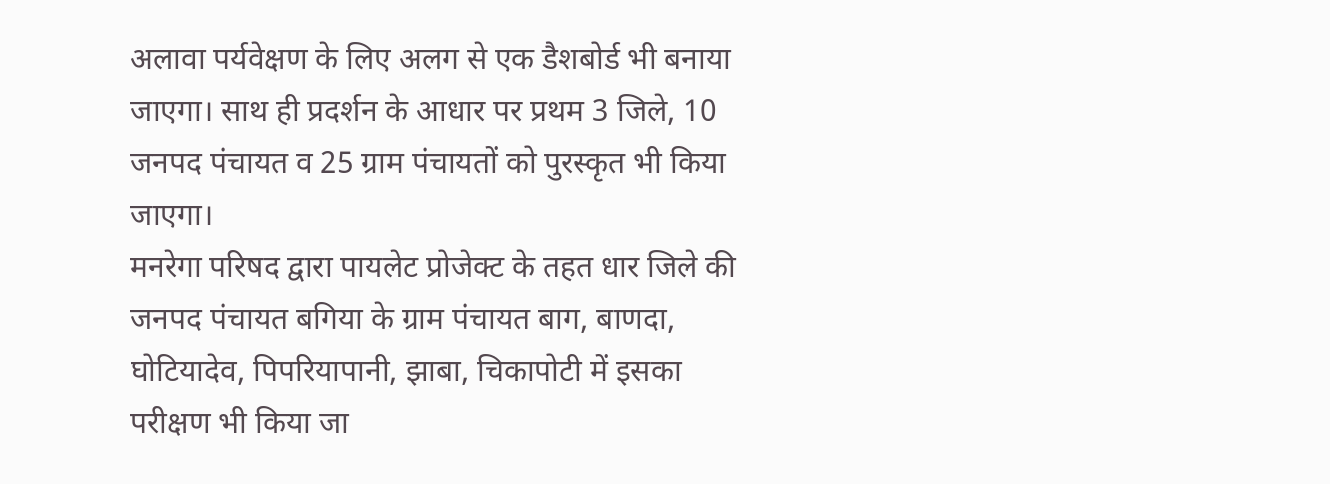अलावा पर्यवेक्षण के लिए अलग से एक डैशबोर्ड भी बनाया जाएगा। साथ ही प्रदर्शन के आधार पर प्रथम 3 जिले, 10 जनपद पंचायत व 25 ग्राम पंचायतों को पुरस्कृत भी किया जाएगा।
मनरेगा परिषद द्वारा पायलेट प्रोजेक्ट के तहत धार जिले की जनपद पंचायत बगिया के ग्राम पंचायत बाग, बाणदा, घोटियादेव, पिपरियापानी, झाबा, चिकापोटी में इसका परीक्षण भी किया जा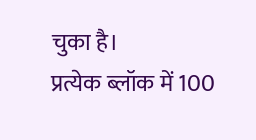चुका है।
प्रत्येक ब्लॉक में 100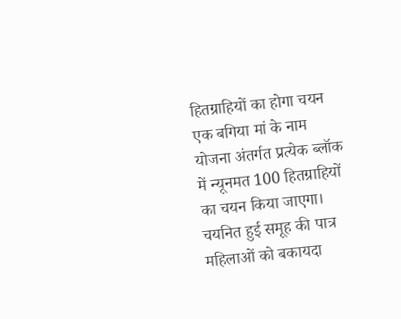हितग्राहियों का होगा चयन
एक बगिया मां के नाम योजना अंतर्गत प्रत्येक ब्लॉक में न्यूनमत 100 हितग्राहियों का चयन किया जाएगा। चयनित हुई समूह की पात्र महिलाओं को बकायदा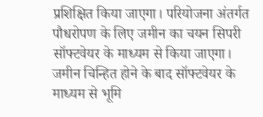प्रशिक्षित किया जाएगा। परियोजना अंतर्गत पौधरोपण के लिए जमीन का चयन सिपरी सॉफ्टवेयर के माध्यम से किया जाएगा। जमीन चिन्हित होने के बाद सॉफ्टवेयर के माध्यम से भूमि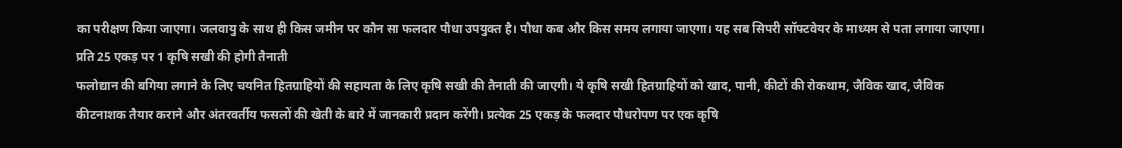का परीक्षण किया जाएगा। जलवायु के साथ ही किस जमीन पर कौन सा फलदार पौधा उपयुक्त है। पौधा कब और किस समय लगाया जाएगा। यह सब सिपरी सॉफ्टवेयर के माध्यम से पता लगाया जाएगा।
प्रति 25 एकड़ पर 1 कृषि सखी की होगी तैनाती
फलोद्यान की बगिया लगाने के लिए चयनित हितग्राहियों की सहायता के लिए कृषि सखी की तैनाती की जाएगी। ये कृषि सखी हितग्राहियों को खाद, पानी, कीटों की रोकथाम, जैविक खाद, जैविक कीटनाशक तैयार कराने और अंतरवर्तीय फसलों की खेती के बारे में जानकारी प्रदान करेंगी। प्रत्येक 25 एकड़ के फलदार पौधरोपण पर एक कृषि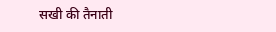सखी की तैनाती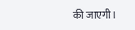की जाएगी।